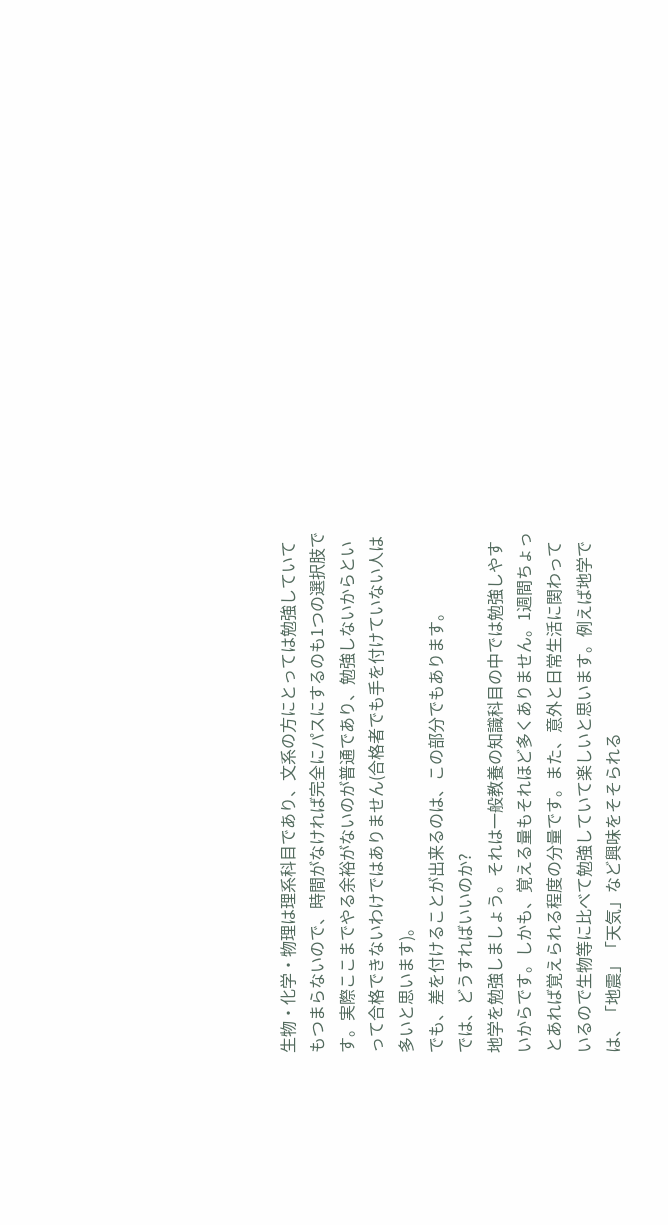生物・化学・物理は理系科目であり、文系の方にとっては勉強していてもつまらないので、時間がなければ完全にパスにするのも1つの選択肢です。実際ここまでやる余裕がないのが普通であり、勉強しないからといって合格できないわけではありません(合格者でも手を付けていない人は多いと思います)。
でも、差を付けることが出来るのは、この部分でもあります。
では、どうすればいいのか?
地学を勉強しましょう。それは一般教養の知識科目の中では勉強しやすいからです。しかも、覚える量もそれほど多くありません。1週間ちょっとあれば覚えられる程度の分量です。また、意外と日常生活に関わっているので生物等に比べて勉強していて楽しいと思います。例えば地学では、「地震」「天気」など興味をそそられる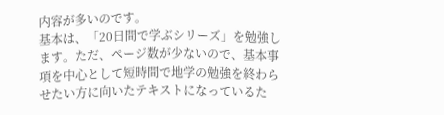内容が多いのです。
基本は、「20日間で学ぶシリーズ」を勉強します。ただ、ページ数が少ないので、基本事項を中心として短時間で地学の勉強を終わらせたい方に向いたテキストになっているた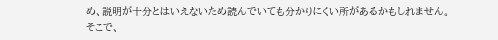め、説明が十分とはいえないため読んでいても分かりにくい所があるかもしれません。
そこで、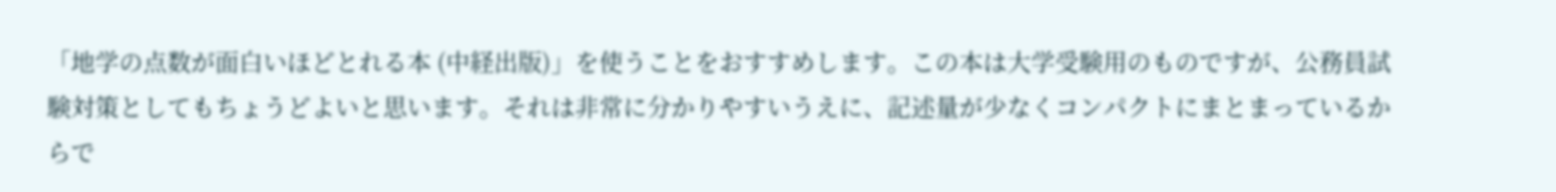「地学の点数が面白いほどとれる本 (中経出版)」を使うことをおすすめします。この本は大学受験用のものですが、公務員試験対策としてもちょうどよいと思います。それは非常に分かりやすいうえに、記述量が少なくコンパクトにまとまっているからで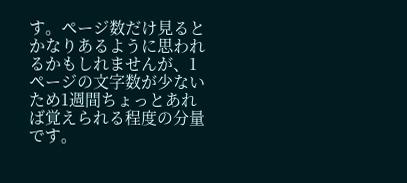す。ページ数だけ見るとかなりあるように思われるかもしれませんが、1ページの文字数が少ないため1週間ちょっとあれば覚えられる程度の分量です。